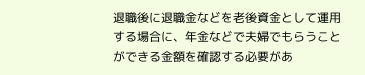退職後に退職金などを老後資金として運用する場合に、年金などで夫婦でもらうことができる金額を確認する必要があ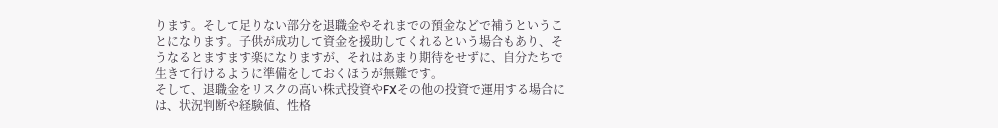ります。そして足りない部分を退職金やそれまでの預金などで補うということになります。子供が成功して資金を援助してくれるという場合もあり、そうなるとますます楽になりますが、それはあまり期待をせずに、自分たちで生きて行けるように準備をしておくほうが無難です。
そして、退職金をリスクの高い株式投資やFXその他の投資で運用する場合には、状況判断や経験値、性格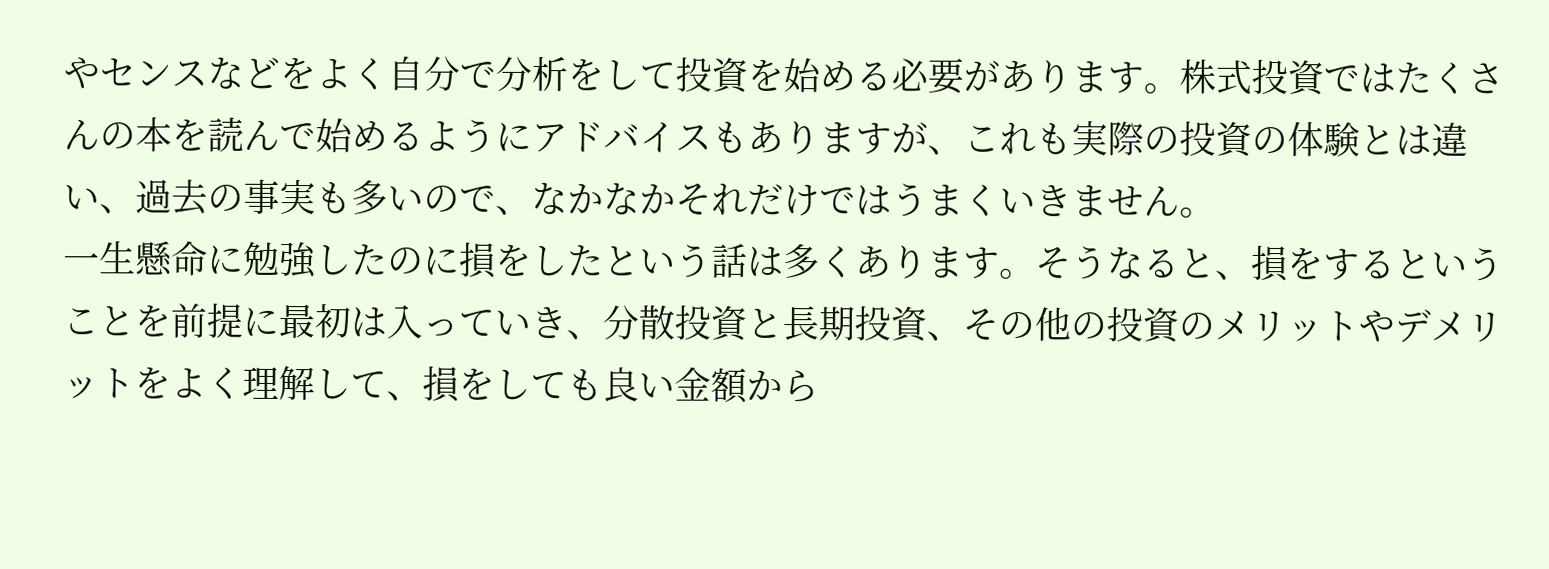やセンスなどをよく自分で分析をして投資を始める必要があります。株式投資ではたくさんの本を読んで始めるようにアドバイスもありますが、これも実際の投資の体験とは違い、過去の事実も多いので、なかなかそれだけではうまくいきません。
一生懸命に勉強したのに損をしたという話は多くあります。そうなると、損をするということを前提に最初は入っていき、分散投資と長期投資、その他の投資のメリットやデメリットをよく理解して、損をしても良い金額から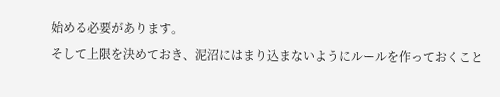始める必要があります。
そして上限を決めておき、泥沼にはまり込まないようにルールを作っておくこと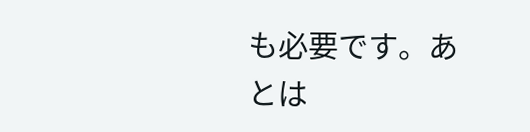も必要です。あとは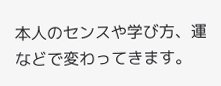本人のセンスや学び方、運などで変わってきます。